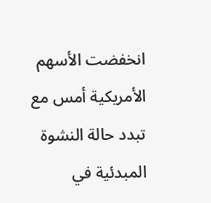انخفضت الأسهم الأمريكية أمس مع تبدد حالة النشوة المبدئية في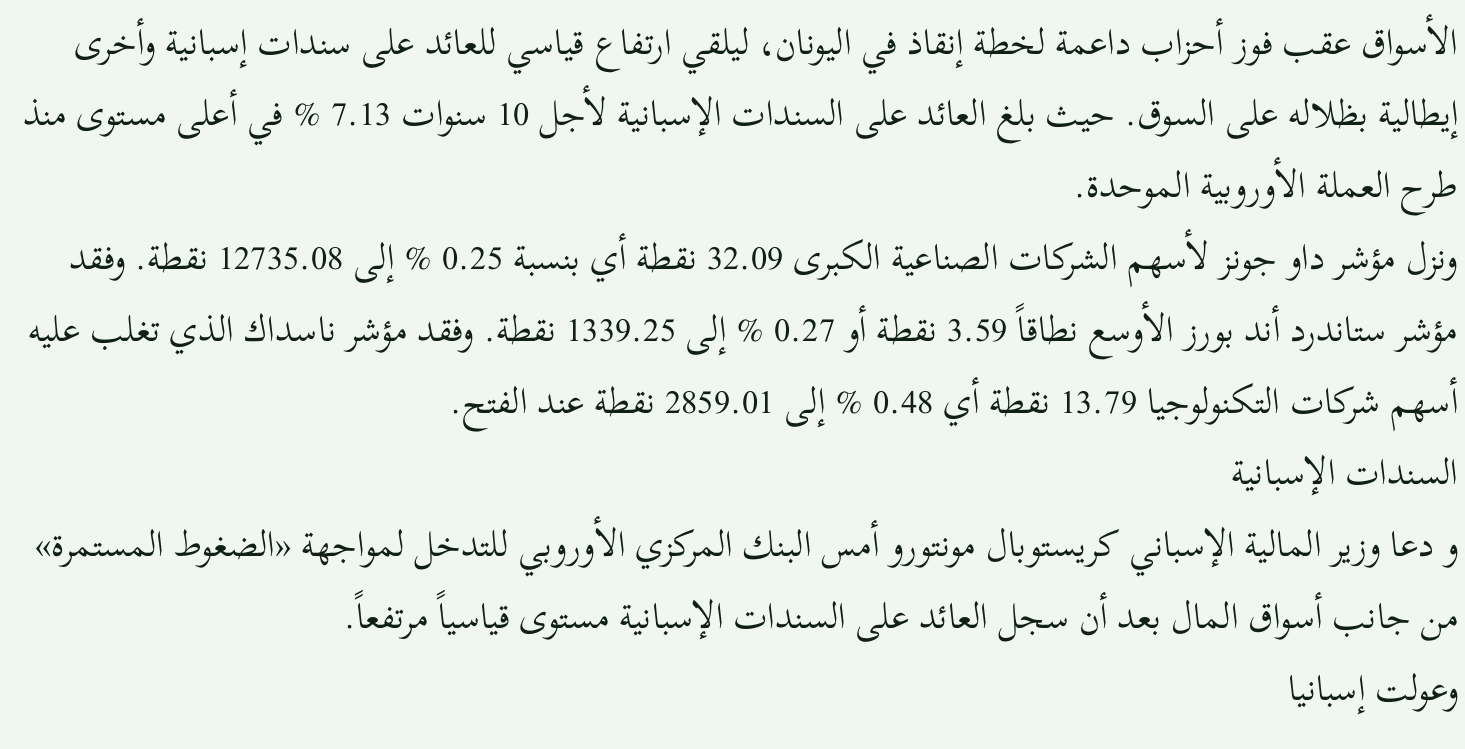الأسواق عقب فوز أحزاب داعمة لخطة إنقاذ في اليونان، ليلقي ارتفاع قياسي للعائد على سندات إسبانية وأخرى إيطالية بظلاله على السوق. حيث بلغ العائد على السندات الإسبانية لأجل 10 سنوات 7.13 % في أعلى مستوى منذ طرح العملة الأوروبية الموحدة.
ونزل مؤشر داو جونز لأسهم الشركات الصناعية الكبرى 32.09 نقطة أي بنسبة 0.25 % إلى 12735.08 نقطة. وفقد مؤشر ستاندرد أند بورز الأوسع نطاقاً 3.59 نقطة أو 0.27 % إلى 1339.25 نقطة. وفقد مؤشر ناسداك الذي تغلب عليه أسهم شركات التكنولوجيا 13.79 نقطة أي 0.48 % إلى 2859.01 نقطة عند الفتح.
السندات الإسبانية
و دعا وزير المالية الإسباني كريستوبال مونتورو أمس البنك المركزي الأوروبي للتدخل لمواجهة «الضغوط المستمرة» من جانب أسواق المال بعد أن سجل العائد على السندات الإسبانية مستوى قياسياً مرتفعاً.
وعولت إسبانيا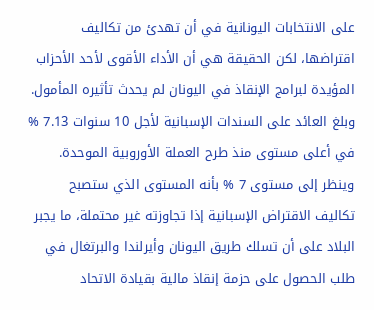على الانتخابات اليونانية في أن تهدئ من تكاليف اقتراضها، لكن الحقيقة هي أن الأداء الأقوى لأحد الأحزاب المؤيدة لبرامج الإنقاذ في اليونان لم يحدث تأثيره المأمول. وبلغ العائد على السندات الإسبانية لأجل 10 سنوات 7.13 % في أعلى مستوى منذ طرح العملة الأوروبية الموحدة.
وينظر إلى مستوى 7 % بأنه المستوى الذي ستصبح تكاليف الاقتراض الإسبانية إذا تجاوزته غير محتملة، ما يجبر البلاد على أن تسلك طريق اليونان وأيرلندا والبرتغال في طلب الحصول على حزمة إنقاذ مالية بقيادة الاتحاد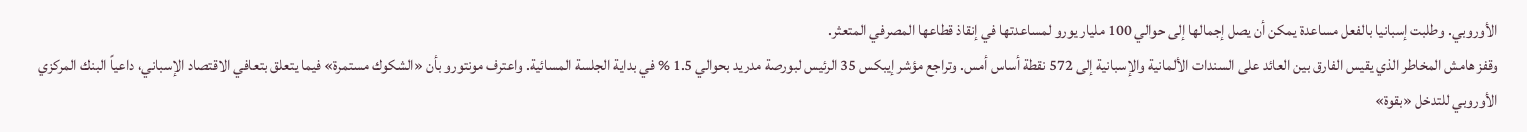الأوروبي. وطلبت إسبانيا بالفعل مساعدة يمكن أن يصل إجمالها إلى حوالي 100 مليار يورو لمساعدتها في إنقاذ قطاعها المصرفي المتعثر.
وقفز هامش المخاطر الذي يقيس الفارق بين العائد على السندات الألمانية والإسبانية إلى 572 نقطة أساس أمس. وتراجع مؤشر إيبكس 35 الرئيس لبورصة مدريد بحوالي 1.5 % في بداية الجلسة المسائية. واعترف مونتورو بأن «الشكوك مستمرة» فيما يتعلق بتعافي الاقتصاد الإسباني، داعياً البنك المركزي الأوروبي للتدخل «بقوة»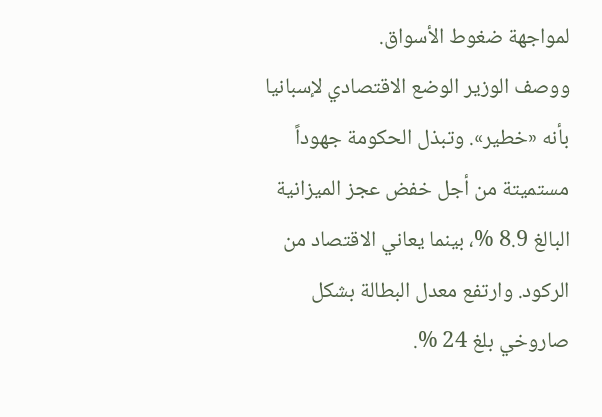لمواجهة ضغوط الأسواق.
ووصف الوزير الوضع الاقتصادي لإسبانيا بأنه «خطير». وتبذل الحكومة جهوداً مستميتة من أجل خفض عجز الميزانية البالغ 8.9 %، بينما يعاني الاقتصاد من الركود. وارتفع معدل البطالة بشكل صاروخي بلغ 24 %.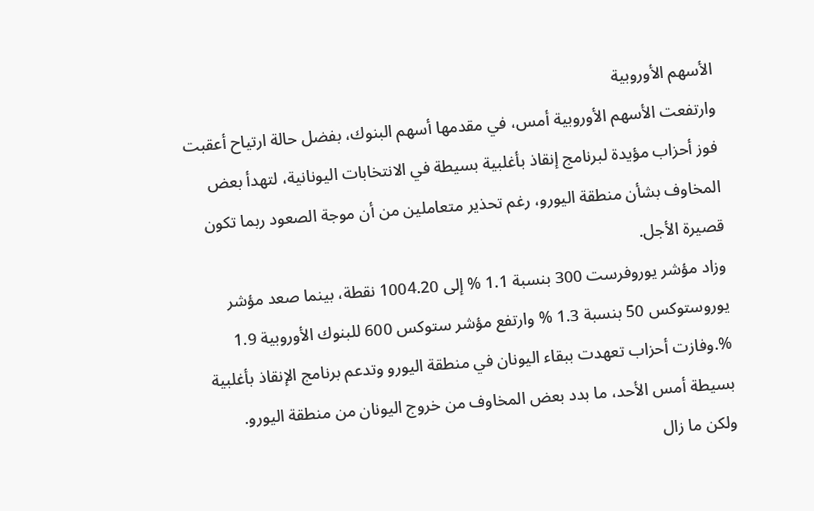الأسهم الأوروبية
وارتفعت الأسهم الأوروبية أمس، في مقدمها أسهم البنوك، بفضل حالة ارتياح أعقبت فوز أحزاب مؤيدة لبرنامج إنقاذ بأغلبية بسيطة في الانتخابات اليونانية، لتهدأ بعض المخاوف بشأن منطقة اليورو، رغم تحذير متعاملين من أن موجة الصعود ربما تكون قصيرة الأجل.
وزاد مؤشر يوروفرست 300 بنسبة 1.1 % إلى 1004.20 نقطة، بينما صعد مؤشر يوروستوكس 50 بنسبة 1.3 % وارتفع مؤشر ستوكس 600 للبنوك الأوروبية 1.9 %.وفازت أحزاب تعهدت ببقاء اليونان في منطقة اليورو وتدعم برنامج الإنقاذ بأغلبية بسيطة أمس الأحد، ما بدد بعض المخاوف من خروج اليونان من منطقة اليورو.
ولكن ما زال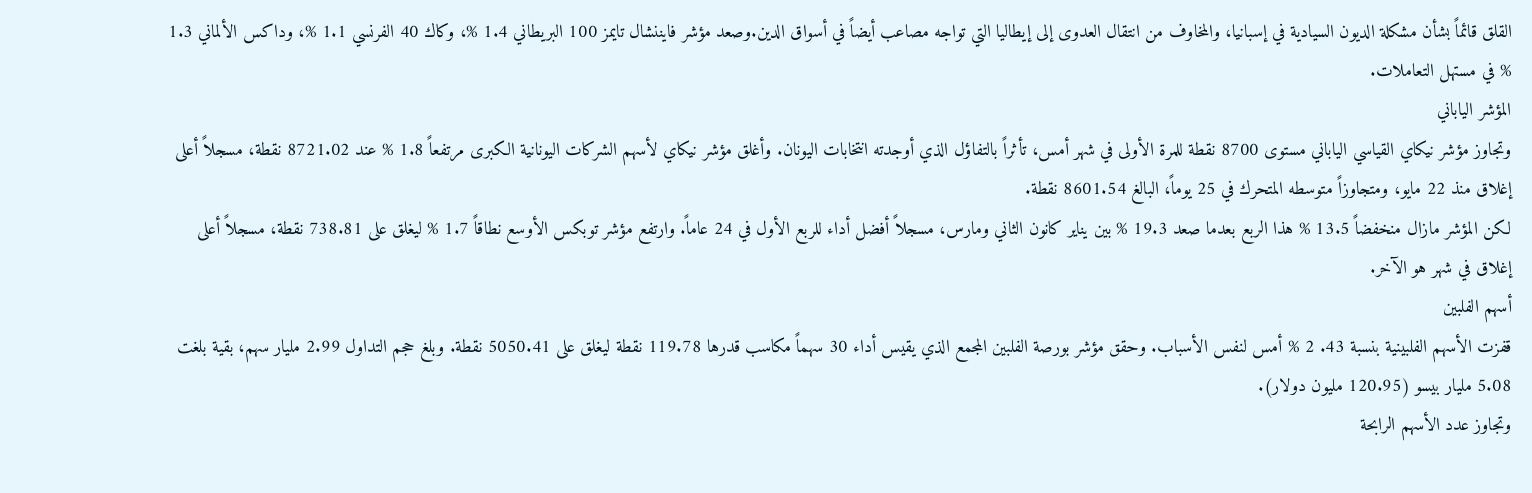القلق قائماً بشأن مشكلة الديون السيادية في إسبانيا، والمخاوف من انتقال العدوى إلى إيطاليا التي تواجه مصاعب أيضاً في أسواق الدين.وصعد مؤشر فايننشال تايمز 100 البريطاني 1.4 %، وكاك 40 الفرنسي 1.1 %، وداكس الألماني 1.3 % في مستهل التعاملات.
المؤشر الياباني
وتجاوز مؤشر نيكاي القياسي الياباني مستوى 8700 نقطة للمرة الأولى في شهر أمس، تأثراً بالتفاؤل الذي أوجدته انتخابات اليونان. وأغلق مؤشر نيكاي لأسهم الشركات اليونانية الكبرى مرتفعاً 1.8 % عند 8721.02 نقطة، مسجلاً أعلى إغلاق منذ 22 مايو، ومتجاوزاً متوسطه المتحرك في 25 يوماً، البالغ 8601.54 نقطة.
لكن المؤشر مازال منخفضاً 13.5 % هذا الربع بعدما صعد 19.3 % بين يناير كانون الثاني ومارس، مسجلاً أفضل أداء للربع الأول في 24 عاماً. وارتفع مؤشر توبكس الأوسع نطاقاً 1.7 % ليغلق على 738.81 نقطة، مسجلاً أعلى إغلاق في شهر هو الآخر.
أسهم الفلبين
قفزت الأسهم الفلبينية بنسبة 43. 2 % أمس لنفس الأسباب. وحقق مؤشر بورصة الفلبين المجمع الذي يقيس أداء 30 سهماً مكاسب قدرها 119.78 نقطة ليغلق على 5050.41 نقطة. وبلغ حجم التداول 2.99 مليار سهم، بقية بلغت 5.08 مليار بيسو (120.95 مليون دولار).
وتجاوز عدد الأسهم الرابحة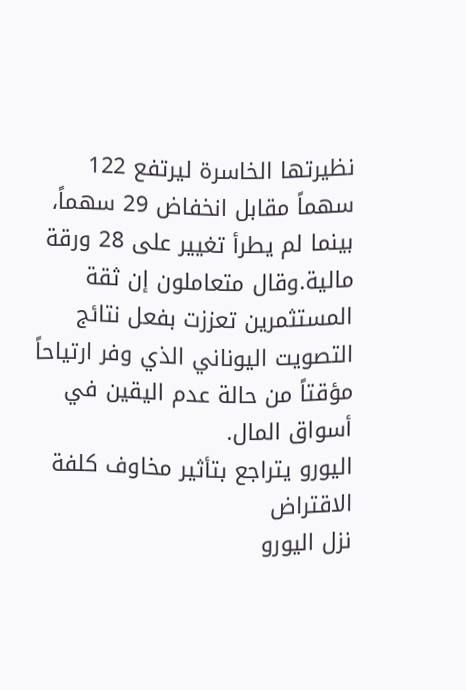نظيرتها الخاسرة ليرتفع 122 سهماً مقابل انخفاض 29 سهماً، بينما لم يطرأ تغيير على 28 ورقة مالية.وقال متعاملون إن ثقة المستثمرين تعززت بفعل نتائج التصويت اليوناني الذي وفر ارتياحاً مؤقتاً من حالة عدم اليقين في أسواق المال.
اليورو يتراجع بتأثير مخاوف كلفة الاقتراض
نزل اليورو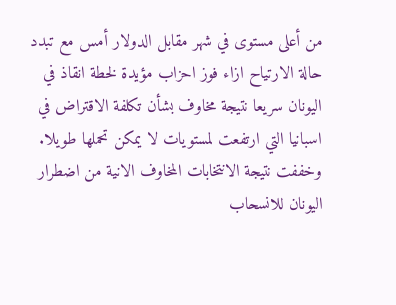من أعلى مستوى في شهر مقابل الدولار أمس مع تبدد حالة الارتياح ازاء فوز احزاب مؤيدة لخطة انقاذ في اليونان سريعا نتيجة مخاوف بشأن تكلفة الاقتراض في اسبانيا التي ارتفعت لمستويات لا يمكن تحملها طويلا.
وخففت نتيجة الانتخابات المخاوف الانية من اضطرار اليونان للانسحاب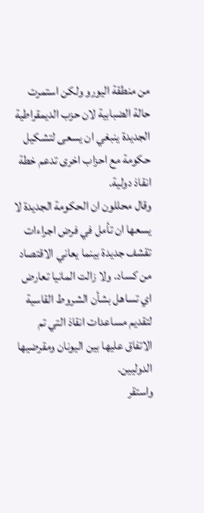من منطقة اليورو ولكن استمرت حالة الضبابية لان حزب الديمقراطية الجديدة ينبغي ان يسعى لتشكيل حكومة مع احزاب اخرى تدعم خطة انقاذ دولية.
وقال محللون ان الحكومة الجديدة لا يسعها ان تأمل في فرض اجراءات تقشف جديدة بينما يعاني الاقتصاد من كساد. ولا زالت المانيا تعارض اي تساهل بشأن الشروط القاسية لتقديم مساعدات انقاذ التي تم الاتفاق عليها بين اليونان ومقرضيها الدوليين.
واستقر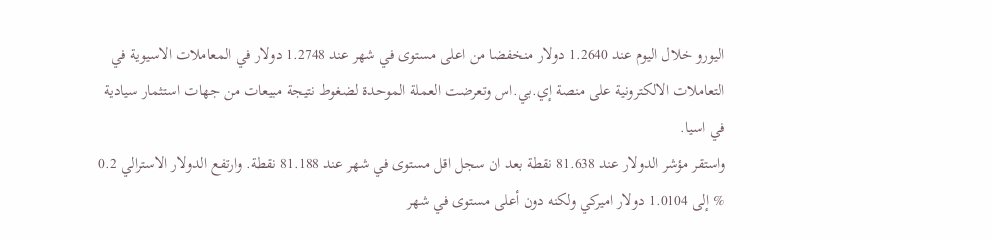اليورو خلال اليوم عند 1.2640 دولار منخفضا من اعلى مستوى في شهر عند 1.2748 دولار في المعاملات الاسيوية في التعاملات الالكترونية على منصة إي.بي.اس وتعرضت العملة الموحدة لضغوط نتيجة مبيعات من جهات استثمار سيادية في اسيا.
واستقر مؤشر الدولار عند 81.638 نقطة بعد ان سجل اقل مستوى في شهر عند 81.188 نقطة. وارتفع الدولار الاسترالي 0.2 % إلى 1.0104 دولار اميركي ولكنه دون أعلى مستوى في شهر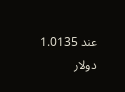عند 1.0135 دولار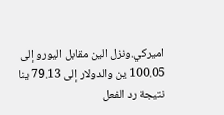اميركي.ونزل الين مقابل اليورو إلى 100.05 ين والدولار إلى 79.13 ينا نتيجة رد الفعل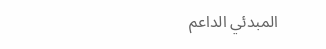المبدئي الداعم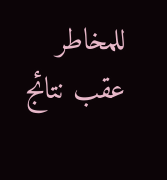للمخاطر عقب نتائج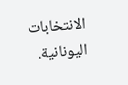الانتخابات اليونانية.